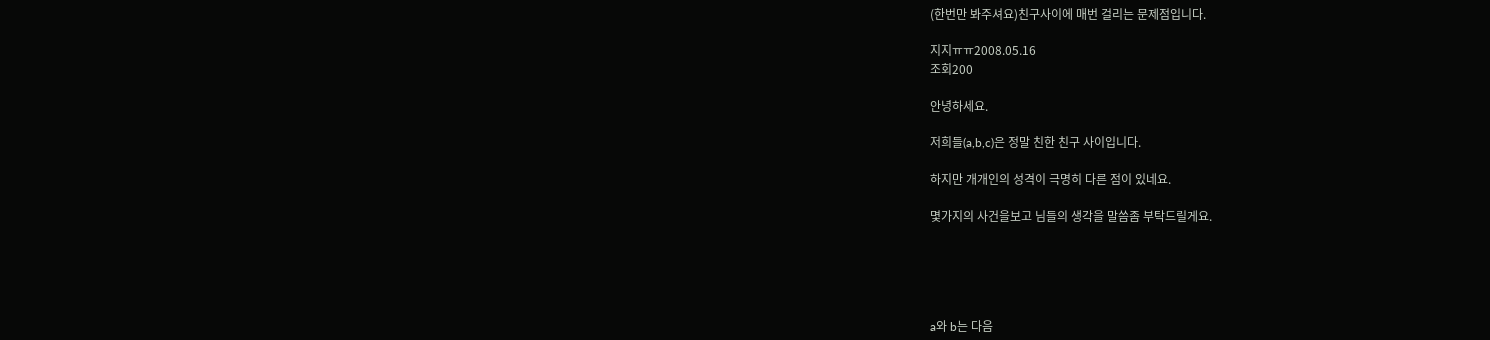(한번만 봐주셔요)친구사이에 매번 걸리는 문제점입니다.

지지ㅠㅠ2008.05.16
조회200

안녕하세요.

저희들(a,b,c)은 정말 친한 친구 사이입니다.

하지만 개개인의 성격이 극명히 다른 점이 있네요.

몇가지의 사건을보고 님들의 생각을 말씀좀 부탁드릴게요.





a와 b는 다음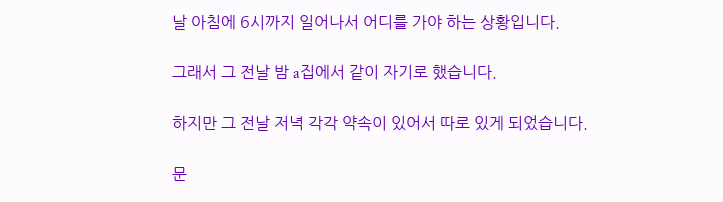날 아침에 6시까지 일어나서 어디를 가야 하는 상황입니다.

그래서 그 전날 밤 a집에서 같이 자기로 했습니다.

하지만 그 전날 저녁 각각 약속이 있어서 따로 있게 되었습니다.

문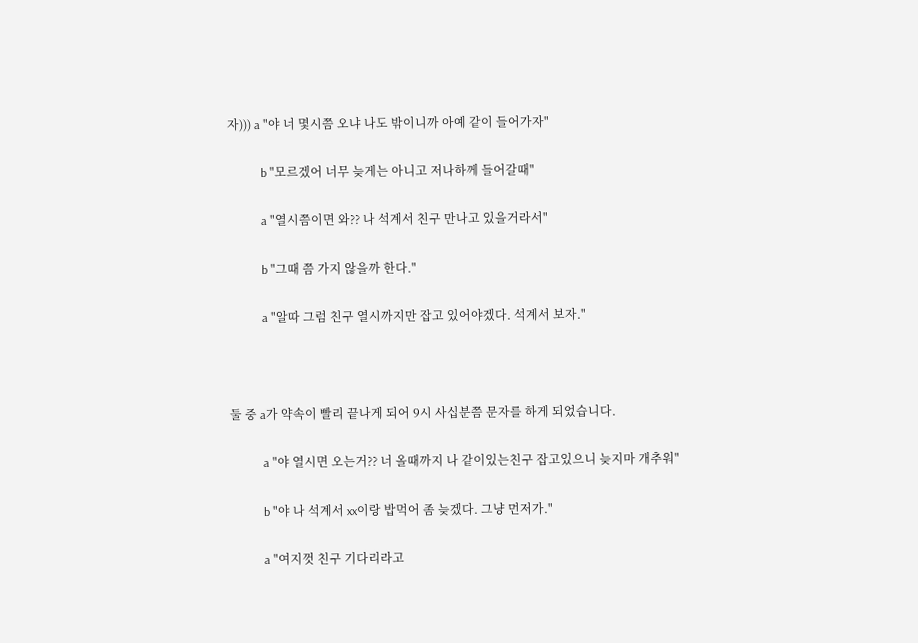자))) a "야 너 몇시쯤 오냐 나도 밖이니까 아예 같이 들어가자"

           b "모르겠어 너무 늦게는 아니고 저나하께 들어갈때"

           a "열시쯤이면 와?? 나 석계서 친구 만나고 있을거라서"

           b "그때 쯤 가지 않을까 한다."

           a "알따 그럼 친구 열시까지만 잡고 있어야겠다. 석계서 보자."



둘 중 a가 약속이 빨리 끝나게 되어 9시 사십분쯤 문자를 하게 되었습니다.

           a "야 열시면 오는거?? 너 올때까지 나 같이있는친구 잡고있으니 늦지마 개추워"

           b "야 나 석계서 xx이랑 밥먹어 좀 늦겠다. 그냥 먼저가."

           a "여지껏 친구 기다리라고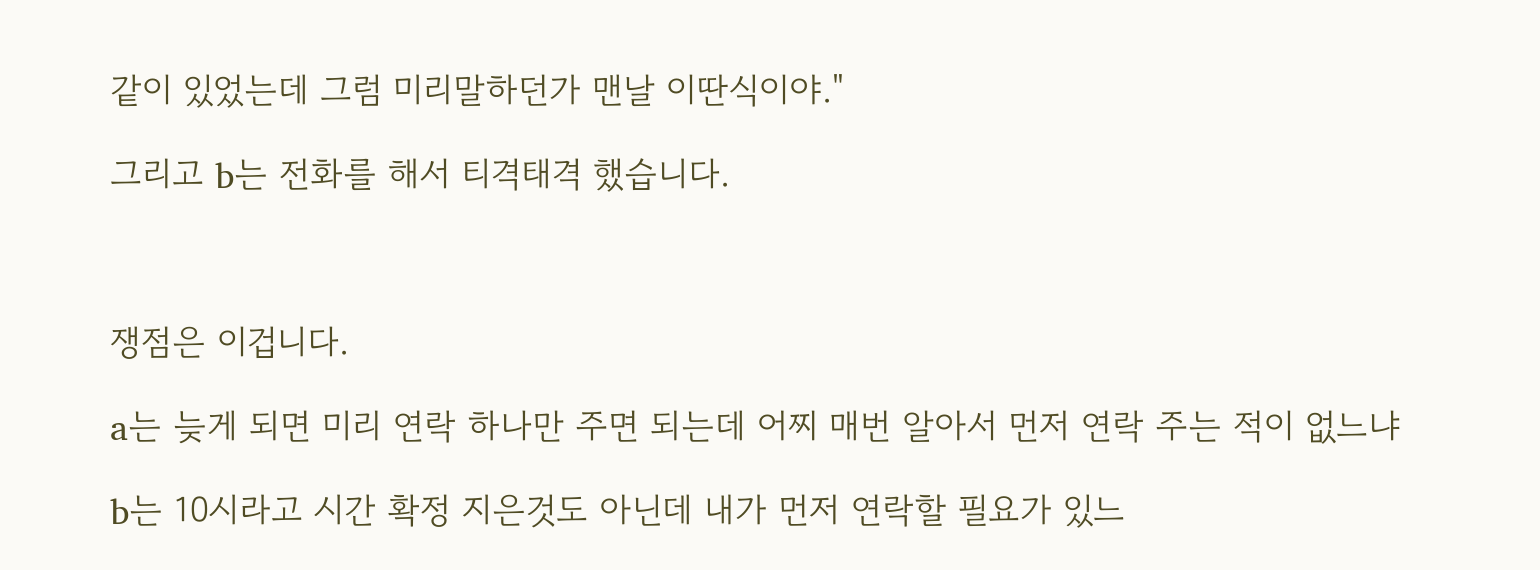같이 있었는데 그럼 미리말하던가 맨날 이딴식이야."

그리고 b는 전화를 해서 티격태격 했습니다.



쟁점은 이겁니다.

a는 늦게 되면 미리 연락 하나만 주면 되는데 어찌 매번 알아서 먼저 연락 주는 적이 없느냐

b는 10시라고 시간 확정 지은것도 아닌데 내가 먼저 연락할 필요가 있느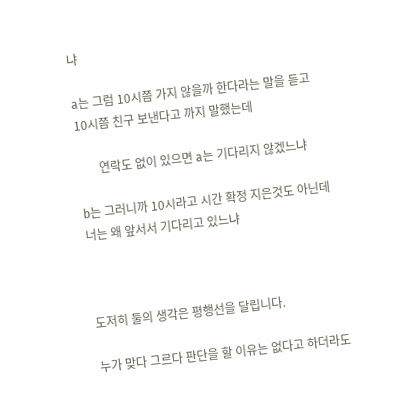냐

a는 그럼 10시쯤 가지 않을까 한다라는 말을 듣고 10시쯤 친구 보낸다고 까지 말했는데

       연락도 없이 있으면 a는 기다리지 않겠느냐

b는 그러니까 10시라고 시간 확정 지은것도 아닌데 너는 왜 앞서서 기다리고 있느냐



도저히 둘의 생각은 평행선을 달립니다.

누가 맞다 그르다 판단을 할 이유는 없다고 하더라도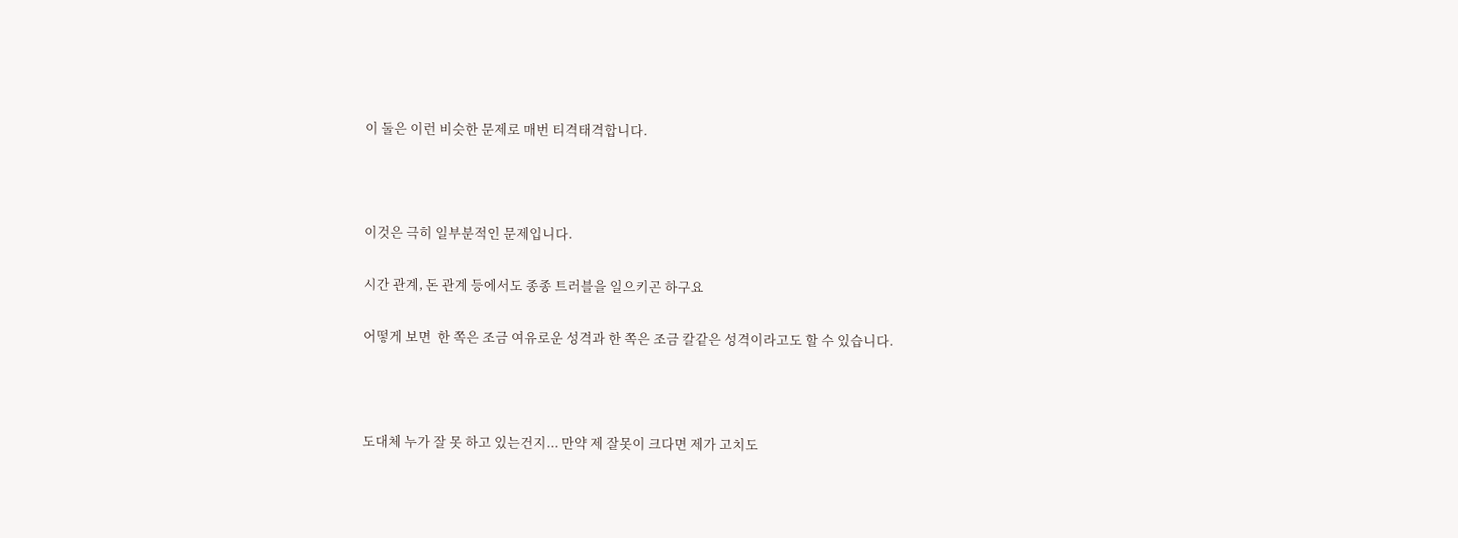이 둘은 이런 비슷한 문제로 매번 티격태격합니다.



이것은 극히 일부분적인 문제입니다.

시간 관계, 돈 관계 등에서도 종종 트러블을 일으키곤 하구요

어떻게 보면  한 쪽은 조금 여유로운 성격과 한 쪽은 조금 칼같은 성격이라고도 할 수 있습니다.



도대체 누가 잘 못 하고 있는건지... 만약 제 잘못이 크다면 제가 고치도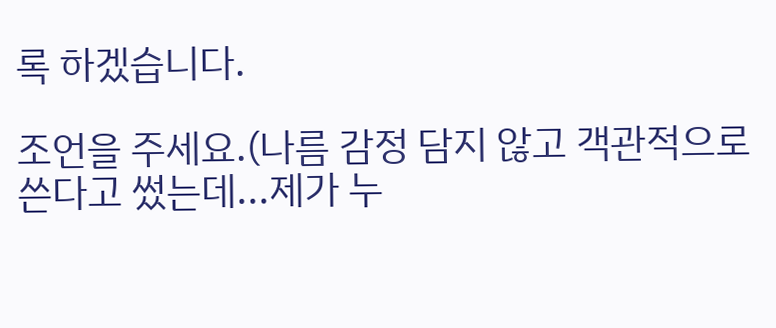록 하겠습니다.

조언을 주세요.(나름 감정 담지 않고 객관적으로 쓴다고 썼는데...제가 누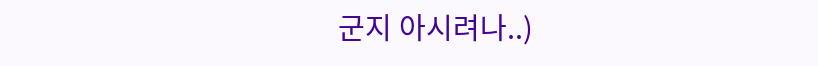군지 아시려나..)